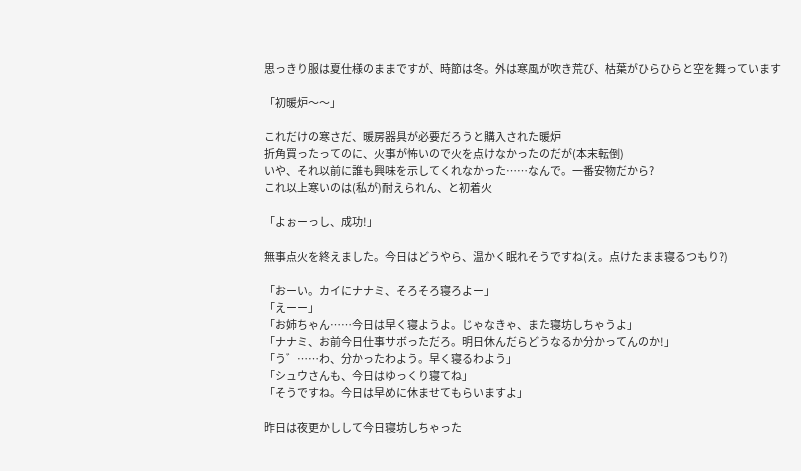思っきり服は夏仕様のままですが、時節は冬。外は寒風が吹き荒び、枯葉がひらひらと空を舞っています

「初暖炉〜〜」

これだけの寒さだ、暖房器具が必要だろうと購入された暖炉
折角買ったってのに、火事が怖いので火を点けなかったのだが(本末転倒)
いや、それ以前に誰も興味を示してくれなかった……なんで。一番安物だから?
これ以上寒いのは(私が)耐えられん、と初着火

「よぉーっし、成功!」

無事点火を終えました。今日はどうやら、温かく眠れそうですね(え。点けたまま寝るつもり?)

「おーい。カイにナナミ、そろそろ寝ろよー」
「えーー」
「お姉ちゃん……今日は早く寝ようよ。じゃなきゃ、また寝坊しちゃうよ」
「ナナミ、お前今日仕事サボっただろ。明日休んだらどうなるか分かってんのか!」
「う゛……わ、分かったわよう。早く寝るわよう」
「シュウさんも、今日はゆっくり寝てね」
「そうですね。今日は早めに休ませてもらいますよ」

昨日は夜更かしして今日寝坊しちゃった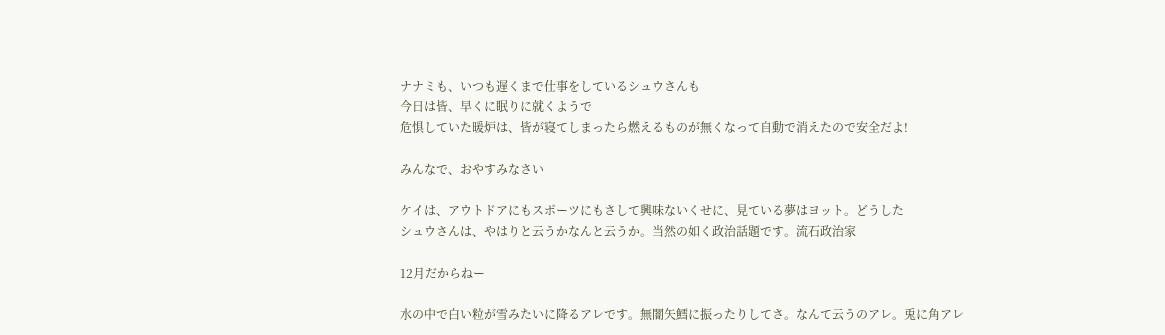ナナミも、いつも遅くまで仕事をしているシュウさんも
今日は皆、早くに眠りに就くようで
危惧していた暖炉は、皆が寝てしまったら燃えるものが無くなって自動で消えたので安全だよ!

みんなで、おやすみなさい

ケイは、アウトドアにもスポーツにもさして興味ないくせに、見ている夢はヨット。どうした
シュウさんは、やはりと云うかなんと云うか。当然の如く政治話題です。流石政治家

12月だからねー

水の中で白い粒が雪みたいに降るアレです。無闇矢鱈に振ったりしてさ。なんて云うのアレ。兎に角アレ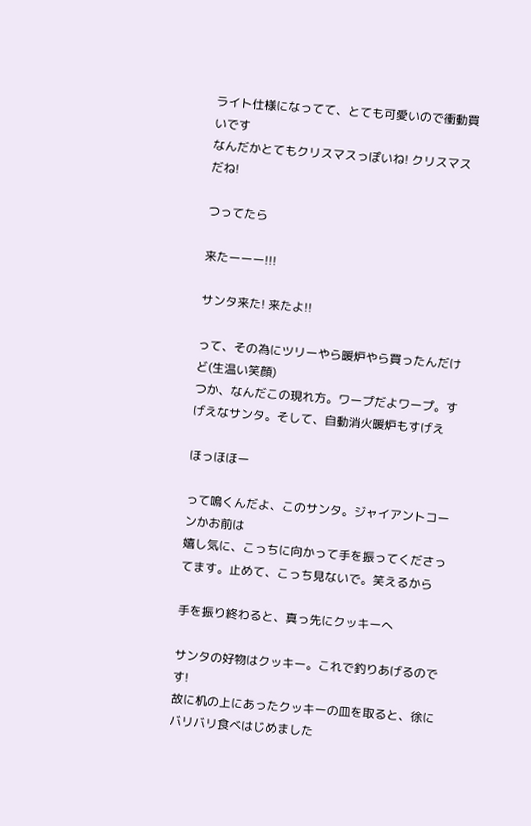ライト仕様になってて、とても可愛いので衝動買いです
なんだかとてもクリスマスっぽいね! クリスマスだね!

つってたら

来たーーー!!!

サンタ来た! 来たよ!!

って、その為にツリーやら暖炉やら買ったんだけど(生温い笑顔)
つか、なんだこの現れ方。ワープだよワープ。すげえなサンタ。そして、自動消火暖炉もすげえ

ほっほほー

って鳴くんだよ、このサンタ。ジャイアントコーンかお前は
嬉し気に、こっちに向かって手を振ってくださってます。止めて、こっち見ないで。笑えるから

手を振り終わると、真っ先にクッキーへ

サンタの好物はクッキー。これで釣りあげるのです!
故に机の上にあったクッキーの皿を取ると、徐にバリバリ食べはじめました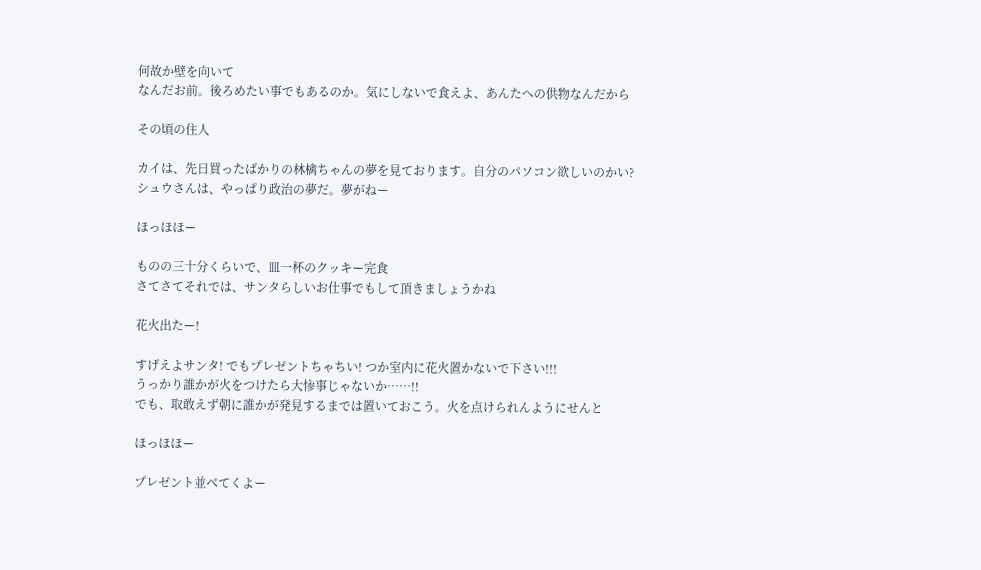何故か壁を向いて
なんだお前。後ろめたい事でもあるのか。気にしないで食えよ、あんたへの供物なんだから

その頃の住人

カイは、先日買ったばかりの林檎ちゃんの夢を見ております。自分のパソコン欲しいのかい?
シュウさんは、やっぱり政治の夢だ。夢がねー

ほっほほー

ものの三十分くらいで、皿一杯のクッキー完食
さてさてそれでは、サンタらしいお仕事でもして頂きましょうかね

花火出たー!

すげえよサンタ! でもプレゼントちゃちい! つか室内に花火置かないで下さい!!!
うっかり誰かが火をつけたら大惨事じゃないか……!!
でも、取敢えず朝に誰かが発見するまでは置いておこう。火を点けられんようにせんと

ほっほほー

プレゼント並べてくよー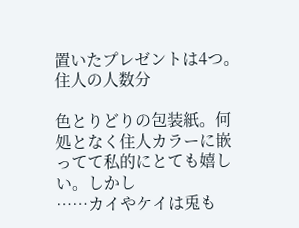置いたプレゼントは4つ。住人の人数分

色とりどりの包装紙。何処となく住人カラーに嵌ってて私的にとても嬉しい。しかし
……カイやケイは兎も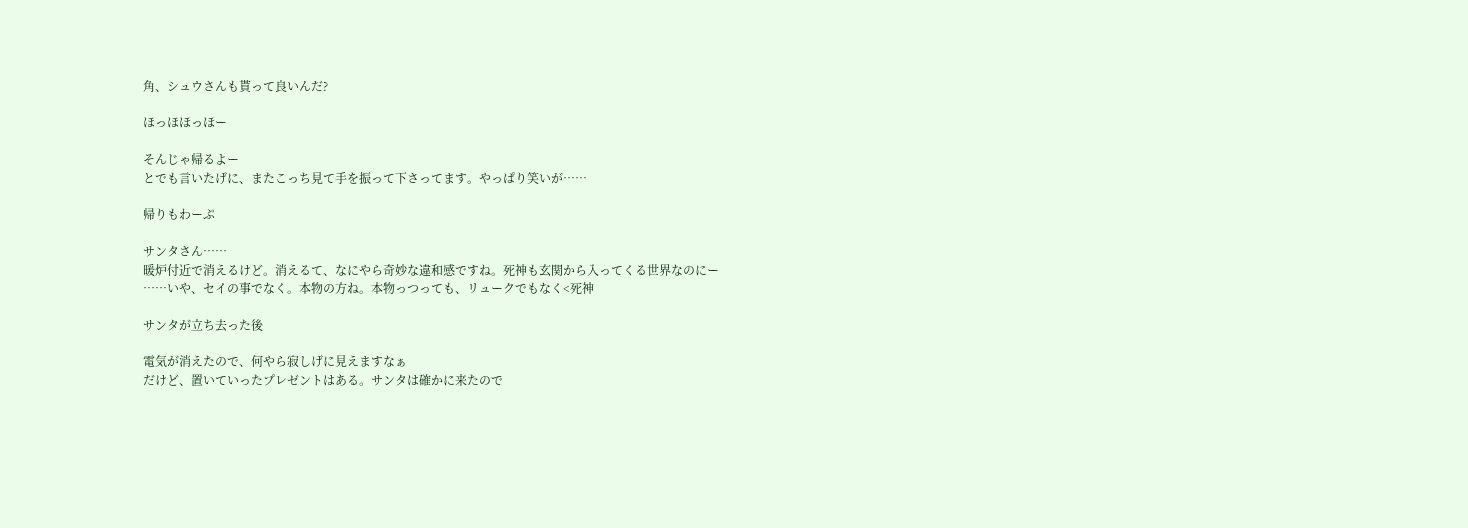角、シュウさんも貰って良いんだ?

ほっほほっほー

そんじゃ帰るよー
とでも言いたげに、またこっち見て手を振って下さってます。やっぱり笑いが……

帰りもわーぷ

サンタさん……
暖炉付近で消えるけど。消えるて、なにやら奇妙な違和感ですね。死神も玄関から入ってくる世界なのにー
……いや、セイの事でなく。本物の方ね。本物っつっても、リュークでもなく<死神

サンタが立ち去った後

電気が消えたので、何やら寂しげに見えますなぁ
だけど、置いていったプレゼントはある。サンタは確かに来たので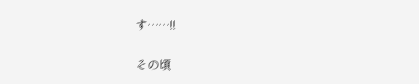す……!!

その頃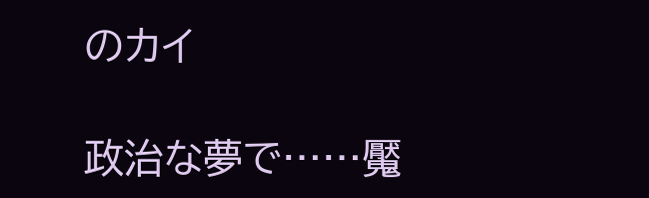のカイ

政治な夢で……魘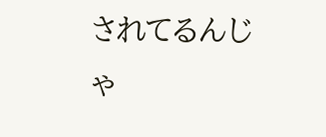されてるんじゃ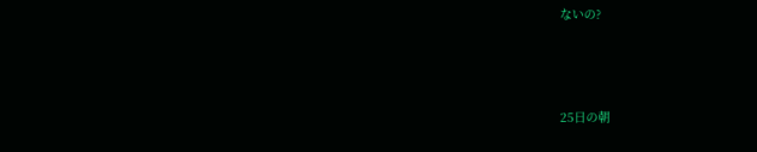ないの?



25日の朝